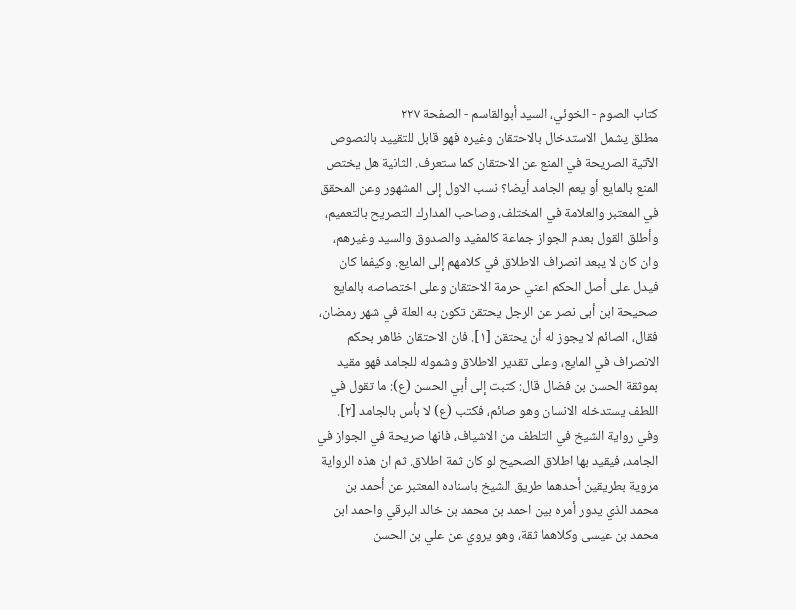كتاب الصوم - الخوئي، السيد أبوالقاسم - الصفحة ٢٢٧
مطلق يشمل الاستدخال بالاحتقان وغيره فهو قابل للتقييد بالنصوص الآتية الصريحة في المنع عن الاحتقان كما ستعرف. الثانية هل يختص المنع بالمايع أو يعم الجامد أيضا؟ نسب الاول إلى المشهور وعن المحقق في المعتبر والعلامة في المختلف، وصاحب المدارك التصريح بالتعميم، وأطلق القول بعدم الجواز جماعة كالمفيد والصدوق والسيد وغيرهم، وان كان لا يبعد انصراف الاطلاق في كلامهم إلى المايع. وكيفما كان فيدل على أصل الحكم اعني حرمة الاحتقان وعلى اختصاصه بالمايع صحيحة ابن أبى نصر عن الرجل يحتقن تكون به العلة في شهر رمضان، فقال، الصائم لا يجوز له أن يحتقن [١]. فان الاحتقان ظاهر بحكم الانصراف في المايع، وعلى تقدير الاطلاق وشموله للجامد فهو مقيد بموثقة الحسن بن فضال قال: كتبت إلى أبي الحسن (ع): ما تقول في اللطف يستدخله الانسان وهو صائم، فكتب (ع) لا بأس بالجامد [٢]. وفي رواية الشيخ في التلطف من الاشياف، فانها صريحة في الجواز في الجامد، فيقيد بها اطلاق الصحيح لو كان ثمة اطلاق. ثم ان هذه الرواية مروية بطريقين أحدهما طريق الشيخ باسناده المعتبر عن أحمد بن محمد الذي يدور أمره بين احمد بن محمد بن خالد البرقي واحمد ابن محمد بن عيسى وكلاهما ثقة، وهو يروي عن علي بن الحسن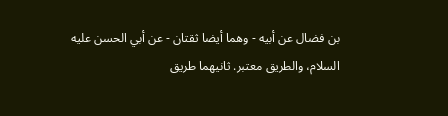بن فضال عن أبيه - وهما أيضا ثقتان - عن أبي الحسن عليه السلام، والطريق معتبر. ثانيهما طريق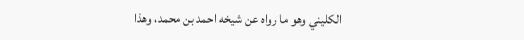الكليني وهو ما رواه عن شيخه احمد بن محمد، وهذا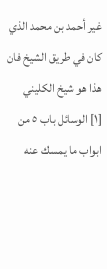غير أحمد بن محمد الذي كان في طريق الشيخ فان هذا هو شيخ الكليني
[١] الوسائل باب ٥ من ابواب ما يمسك عنه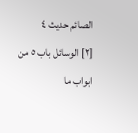الصائم حديث ٤
[٢] الوسائل باب ٥ من ابواب ما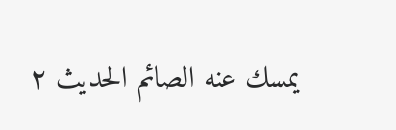يمسك عنه الصائم الحديث ٢